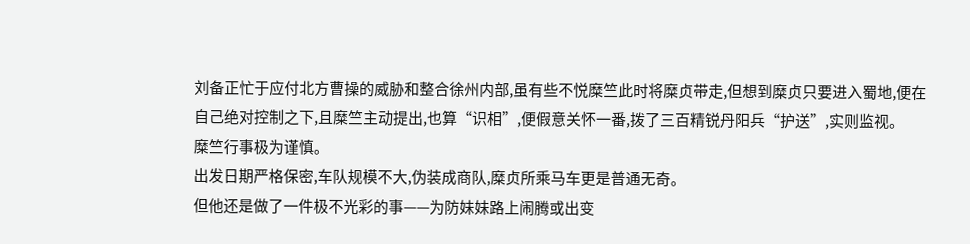刘备正忙于应付北方曹操的威胁和整合徐州内部,虽有些不悦糜竺此时将糜贞带走,但想到糜贞只要进入蜀地,便在自己绝对控制之下,且糜竺主动提出,也算“识相”,便假意关怀一番,拨了三百精锐丹阳兵“护送”,实则监视。
糜竺行事极为谨慎。
出发日期严格保密,车队规模不大,伪装成商队,糜贞所乘马车更是普通无奇。
但他还是做了一件极不光彩的事——为防妹妹路上闹腾或出变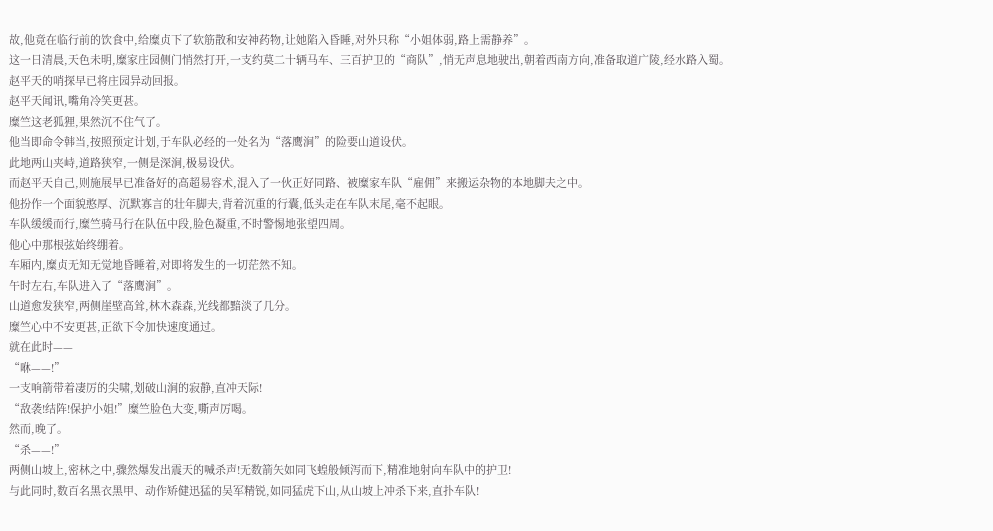故,他竟在临行前的饮食中,给糜贞下了软筋散和安神药物,让她陷入昏睡,对外只称“小姐体弱,路上需静养”。
这一日清晨,天色未明,糜家庄园侧门悄然打开,一支约莫二十辆马车、三百护卫的“商队”,悄无声息地驶出,朝着西南方向,准备取道广陵,经水路入蜀。
赵平天的哨探早已将庄园异动回报。
赵平天闻讯,嘴角冷笑更甚。
糜竺这老狐狸,果然沉不住气了。
他当即命令韩当,按照预定计划,于车队必经的一处名为“落鹰涧”的险要山道设伏。
此地两山夹峙,道路狭窄,一侧是深涧,极易设伏。
而赵平天自己,则施展早已准备好的高超易容术,混入了一伙正好同路、被糜家车队“雇佣”来搬运杂物的本地脚夫之中。
他扮作一个面貌憨厚、沉默寡言的壮年脚夫,背着沉重的行囊,低头走在车队末尾,毫不起眼。
车队缓缓而行,糜竺骑马行在队伍中段,脸色凝重,不时警惕地张望四周。
他心中那根弦始终绷着。
车厢内,糜贞无知无觉地昏睡着,对即将发生的一切茫然不知。
午时左右,车队进入了“落鹰涧”。
山道愈发狭窄,两侧崖壁高耸,林木森森,光线都黯淡了几分。
糜竺心中不安更甚,正欲下令加快速度通过。
就在此时——
“咻——!”
一支响箭带着凄厉的尖啸,划破山涧的寂静,直冲天际!
“敌袭!结阵!保护小姐!”糜竺脸色大变,嘶声厉喝。
然而,晚了。
“杀——!”
两侧山坡上,密林之中,骤然爆发出震天的喊杀声!无数箭矢如同飞蝗般倾泻而下,精准地射向车队中的护卫!
与此同时,数百名黑衣黑甲、动作矫健迅猛的吴军精锐,如同猛虎下山,从山坡上冲杀下来,直扑车队!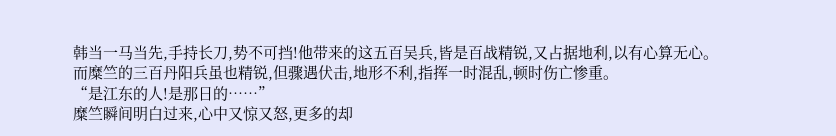韩当一马当先,手持长刀,势不可挡!他带来的这五百吴兵,皆是百战精锐,又占据地利,以有心算无心。
而糜竺的三百丹阳兵虽也精锐,但骤遇伏击,地形不利,指挥一时混乱,顿时伤亡惨重。
“是江东的人!是那日的……”
糜竺瞬间明白过来,心中又惊又怒,更多的却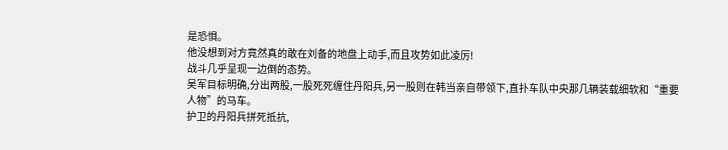是恐惧。
他没想到对方竟然真的敢在刘备的地盘上动手,而且攻势如此凌厉!
战斗几乎呈现一边倒的态势。
吴军目标明确,分出两股,一股死死缠住丹阳兵,另一股则在韩当亲自带领下,直扑车队中央那几辆装载细软和“重要人物”的马车。
护卫的丹阳兵拼死抵抗,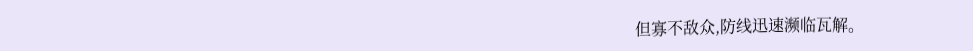但寡不敌众,防线迅速濒临瓦解。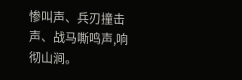惨叫声、兵刃撞击声、战马嘶鸣声,响彻山涧。